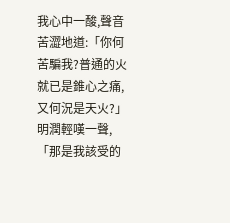我心中一酸,聲音苦澀地道:「你何苦騙我?普通的火就已是錐心之痛,又何況是天火?」
明潤輕嘆一聲,「那是我該受的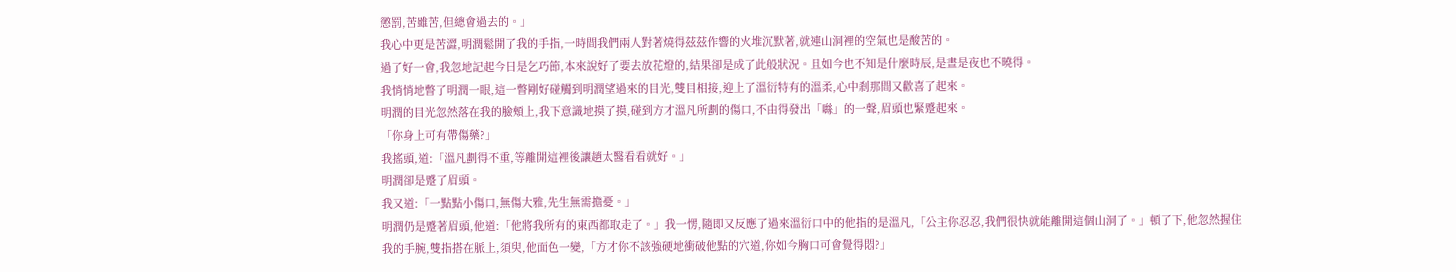懲罰,苦雖苦,但總會過去的。」
我心中更是苦澀,明潤鬆開了我的手指,一時間我們兩人對著燒得茲茲作響的火堆沉默著,就連山洞裡的空氣也是酸苦的。
過了好一會,我忽地記起今日是乞巧節,本來說好了要去放花燈的,結果卻是成了此般狀況。且如今也不知是什麼時辰,是晝是夜也不曉得。
我悄悄地瞥了明潤一眼,這一瞥剛好碰觸到明潤望過來的目光,雙目相接,迎上了溫衍特有的溫柔,心中剎那間又歡喜了起來。
明潤的目光忽然落在我的臉頰上,我下意識地摸了摸,碰到方才溫凡所劃的傷口,不由得發出「噝」的一聲,眉頭也緊蹙起來。
「你身上可有帶傷藥?」
我搖頭,道:「溫凡劃得不重,等離開這裡後讓趙太醫看看就好。」
明潤卻是蹙了眉頭。
我又道:「一點點小傷口,無傷大雅,先生無需擔憂。」
明潤仍是蹙著眉頭,他道:「他將我所有的東西都取走了。」我一愣,隨即又反應了過來溫衍口中的他指的是溫凡,「公主你忍忍,我們很快就能離開這個山洞了。」頓了下,他忽然握住我的手腕,雙指搭在脈上,須臾,他面色一變,「方才你不該強硬地衝破他點的穴道,你如今胸口可會覺得悶?」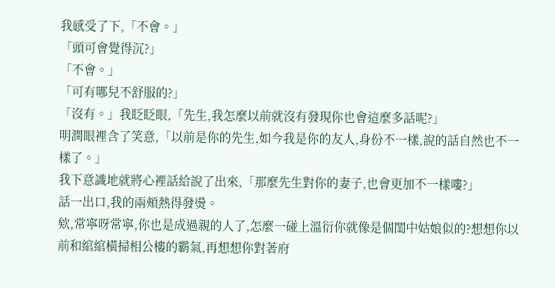我感受了下,「不會。」
「頭可會覺得沉?」
「不會。」
「可有哪兒不舒服的?」
「沒有。」我眨眨眼,「先生,我怎麼以前就沒有發現你也會這麼多話呢?」
明潤眼裡含了笑意,「以前是你的先生,如今我是你的友人,身份不一樣,說的話自然也不一樣了。」
我下意識地就將心裡話給說了出來,「那麼先生對你的妻子,也會更加不一樣嘍?」
話一出口,我的兩頰熱得發燙。
欸,常寧呀常寧,你也是成過親的人了,怎麼一碰上溫衍你就像是個閨中姑娘似的?想想你以前和綰綰橫掃相公樓的霸氣,再想想你對著府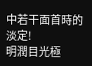中若干面首時的淡定!
明潤目光極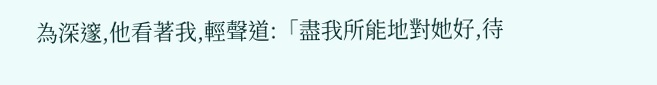為深邃,他看著我,輕聲道:「盡我所能地對她好,待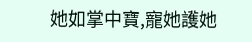她如掌中寶,寵她護她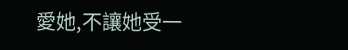愛她,不讓她受一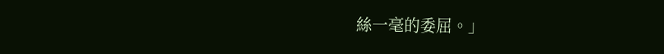絲一毫的委屈。」